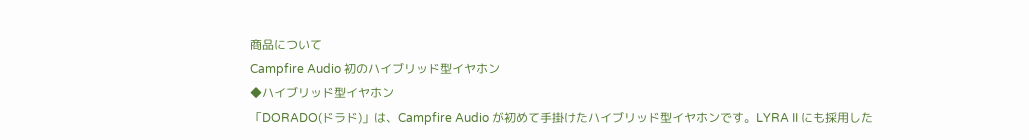商品について
Campfire Audio 初のハイブリッド型イヤホン
◆ハイブリッド型イヤホン
「DORADO(ドラド)」は、Campfire Audio が初めて手掛けたハイブリッド型イヤホンです。LYRA II にも採用した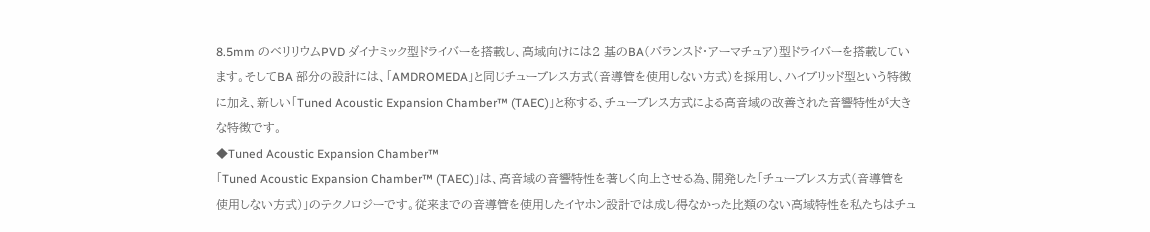8.5mm のベリリウムPVD ダイナミック型ドライバーを搭載し、高域向けには2 基のBA(バランスド・アーマチュア)型ドライバーを搭載しています。そしてBA 部分の設計には、「AMDROMEDA」と同じチューブレス方式(音導管を使用しない方式)を採用し、ハイブリッド型という特徴に加え、新しい「Tuned Acoustic Expansion Chamber™ (TAEC)」と称する、チューブレス方式による高音域の改善された音響特性が大きな特徴です。
◆Tuned Acoustic Expansion Chamber™
「Tuned Acoustic Expansion Chamber™ (TAEC)」は、高音域の音響特性を著しく向上させる為、開発した「チューブレス方式(音導管を使用しない方式)」のテクノロジーです。従来までの音導管を使用したイヤホン設計では成し得なかった比類のない高域特性を私たちはチュ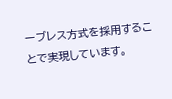ーブレス方式を採用することで実現しています。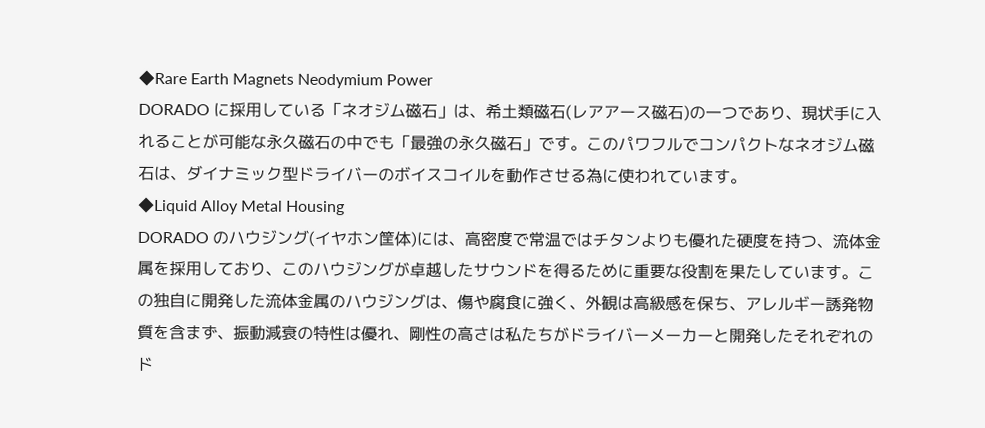◆Rare Earth Magnets Neodymium Power
DORADO に採用している「ネオジム磁石」は、希土類磁石(レアアース磁石)の一つであり、現状手に入れることが可能な永久磁石の中でも「最強の永久磁石」です。このパワフルでコンパクトなネオジム磁石は、ダイナミック型ドライバーのボイスコイルを動作させる為に使われています。
◆Liquid Alloy Metal Housing
DORADO のハウジング(イヤホン筐体)には、高密度で常温ではチタンよりも優れた硬度を持つ、流体金属を採用しており、このハウジングが卓越したサウンドを得るために重要な役割を果たしています。この独自に開発した流体金属のハウジングは、傷や腐食に強く、外観は高級感を保ち、アレルギー誘発物質を含まず、振動減衰の特性は優れ、剛性の高さは私たちがドライバーメーカーと開発したそれぞれのド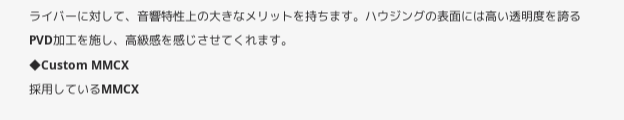ライバーに対して、音響特性上の大きなメリットを持ちます。ハウジングの表面には高い透明度を誇るPVD加工を施し、高級感を感じさせてくれます。
◆Custom MMCX
採用しているMMCX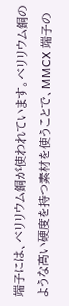端子には、ベリリウム銅が使われています。ベリリウム銅のような高い硬度を持つ素材を使うことで、MMCX 端子の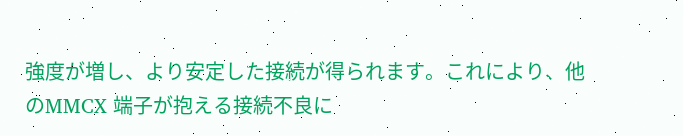強度が増し、より安定した接続が得られます。これにより、他のMMCX 端子が抱える接続不良に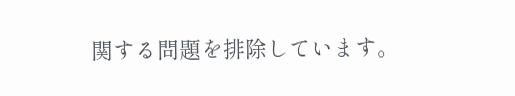関する問題を排除しています。